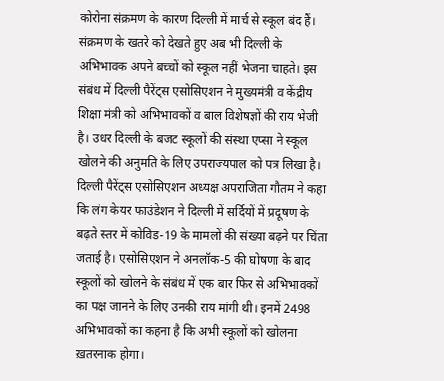कोरोना संक्रमण के कारण दिल्ली में मार्च से स्कूल बंद हैं। संक्रमण के खतरे को देखते हुए अब भी दिल्ली के अभिभावक अपने बच्चों को स्कूल नहीं भेजना चाहते। इस संबंध में दिल्ली पैरेंट्स एसोसिएशन ने मुख्यमंत्री व केंद्रीय शिक्षा मंत्री को अभिभावकों व बाल विशेषज्ञों की राय भेजी है। उधर दिल्ली के बजट स्कूलों की संस्था एप्सा ने स्कूल खोलने की अनुमति के लिए उपराज्यपाल को पत्र लिखा है।
दिल्ली पैरेंट्स एसोसिएशन अध्यक्ष अपराजिता गौतम ने कहा कि लंग केयर फाउंडेशन ने दिल्ली में सर्दियों में प्रदूषण के बढ़ते स्तर में कोविड-19 के मामलों की संख्या बढ़ने पर चिंता जताई है। एसोसिएशन ने अनलॉक-5 की घोषणा के बाद स्कूलों को खोलने के संबंध में एक बार फिर से अभिभावकों का पक्ष जानने के लिए उनकी राय मांगी थी। इनमें 2498 अभिभावकों का कहना है कि अभी स्कूलों को खोलना ख़तरनाक होगा।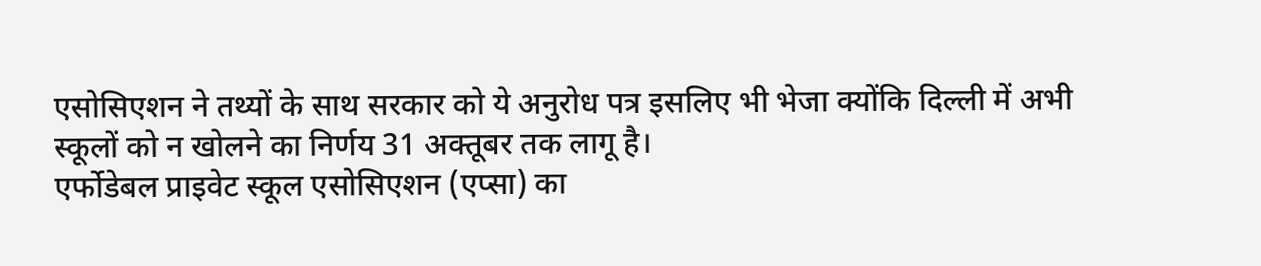एसोसिएशन ने तथ्यों के साथ सरकार को ये अनुरोध पत्र इसलिए भी भेजा क्योंकि दिल्ली में अभी स्कूलों को न खोलने का निर्णय 31 अक्तूबर तक लागू है।
एर्फोडेबल प्राइवेट स्कूल एसोसिएशन (एप्सा) का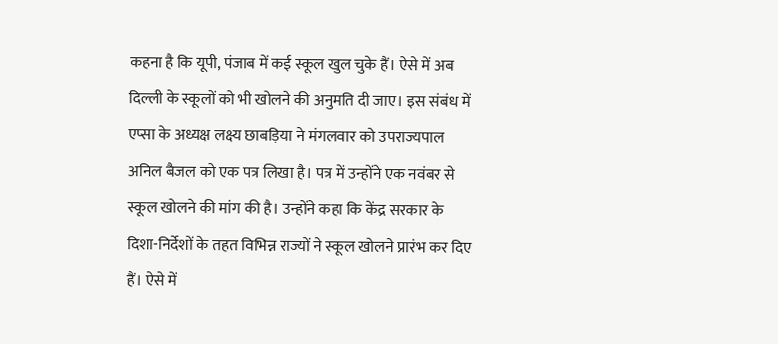कहना है कि यूपी, पंजाब में कई स्कूल खुल चुके हैं। ऐसे में अब दिल्ली के स्कूलों को भी खोलने की अनुमति दी जाए। इस संबंध में एप्सा के अध्यक्ष लक्ष्य छाबड़िया ने मंगलवार को उपराज्यपाल अनिल बैजल को एक पत्र लिखा है। पत्र में उन्होंने एक नवंबर से स्कूल खोलने की मांग की है। उन्होंने कहा कि केंद्र सरकार के दिशा-निर्देशों के तहत विभिन्न राज्यों ने स्कूल खोलने प्रारंभ कर दिए हैं। ऐसे में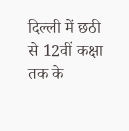दिल्ली में छठी से 12वीं कक्षा तक के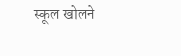स्कूल खोलने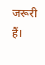जरूरी हैं।